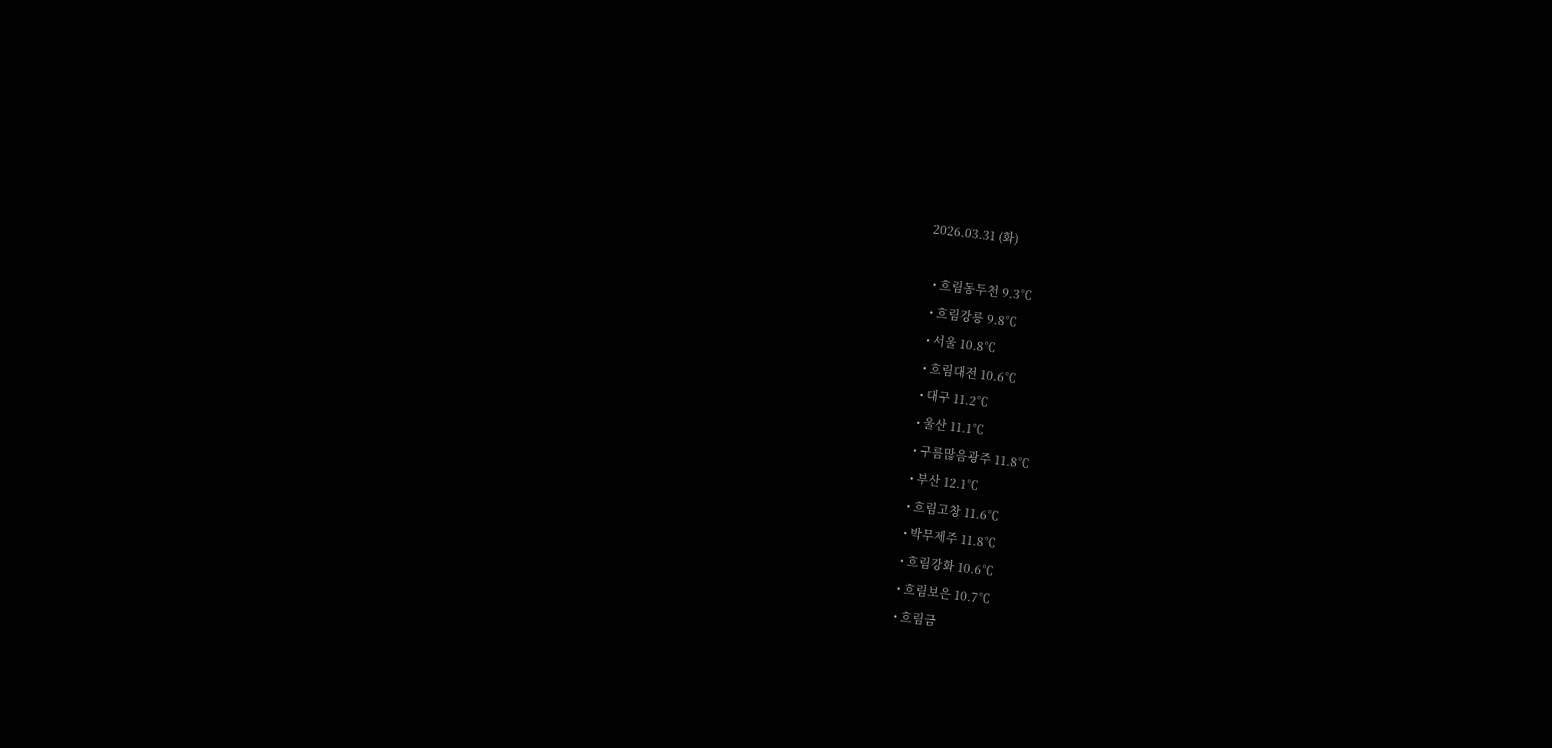2026.03.31 (화)

  • 흐림동두천 9.3℃
  • 흐림강릉 9.8℃
  • 서울 10.8℃
  • 흐림대전 10.6℃
  • 대구 11.2℃
  • 울산 11.1℃
  • 구름많음광주 11.8℃
  • 부산 12.1℃
  • 흐림고창 11.6℃
  • 박무제주 11.8℃
  • 흐림강화 10.6℃
  • 흐림보은 10.7℃
  • 흐림금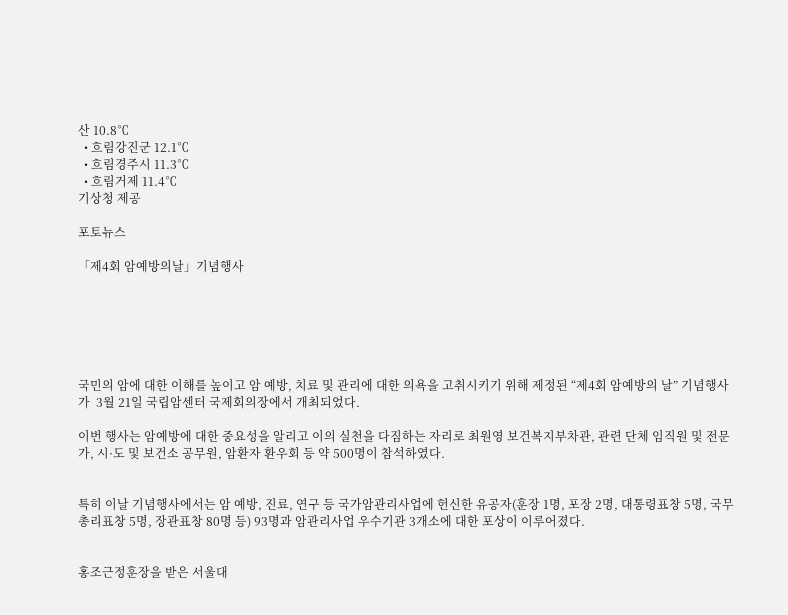산 10.8℃
  • 흐림강진군 12.1℃
  • 흐림경주시 11.3℃
  • 흐림거제 11.4℃
기상청 제공

포토뉴스

「제4회 암예방의날」기념행사






국민의 암에 대한 이해를 높이고 암 예방, 치료 및 관리에 대한 의욕을 고취시키기 위해 제정된 “제4회 암예방의 날” 기념행사가  3월 21일 국립암센터 국제회의장에서 개최되었다.

이번 행사는 암예방에 대한 중요성을 알리고 이의 실천을 다짐하는 자리로 최원영 보건복지부차관, 관련 단체 임직원 및 전문가, 시·도 및 보건소 공무원, 암환자 환우회 등 약 500명이 참석하였다.


특히 이날 기념행사에서는 암 예방, 진료, 연구 등 국가암관리사업에 헌신한 유공자(훈장 1명, 포장 2명, 대통령표창 5명, 국무총리표창 5명, 장관표창 80명 등) 93명과 암관리사업 우수기관 3개소에 대한 포상이 이루어졌다.


홍조근정훈장을 받은 서울대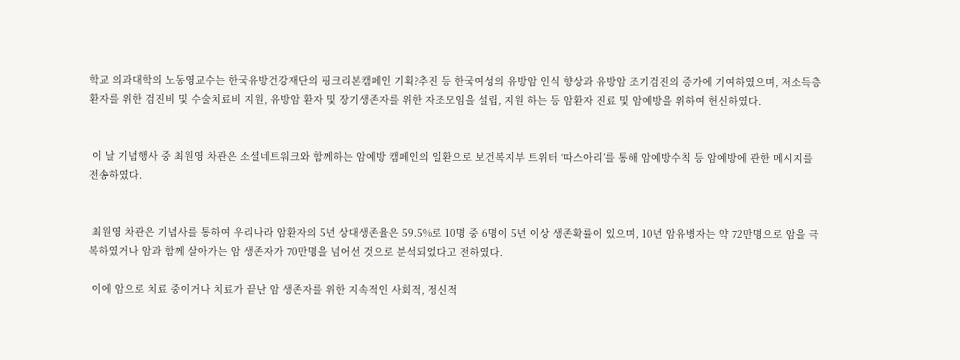학교 의과대학의 노동영교수는 한국유방건강재단의 핑크리본캠페인 기획?추진 등 한국여성의 유방암 인식 향상과 유방암 조기검진의 증가에 기여하였으며, 저소득층 환자를 위한 검진비 및 수술치료비 지원, 유방암 환자 및 장기생존자를 위한 자조모임을 설립, 지원 하는 등 암환자 진료 및 암예방을 위하여 헌신하였다.


 이 날 기념행사 중 최원영 차관은 소셜네트워크와 함께하는 암예방 캠페인의 일환으로 보건복지부 트위터 ‘따스아리’를 통해 암예방수칙 등 암예방에 관한 메시지를 전송하였다.


 최원영 차관은 기념사를 통하여 우리나라 암환자의 5년 상대생존율은 59.5%로 10명 중 6명이 5년 이상 생존확률이 있으며, 10년 암유병자는 약 72만명으로 암을 극복하였거나 암과 함께 살아가는 암 생존자가 70만명을 넘어선 것으로 분석되었다고 전하였다.

 이에 암으로 치료 중이거나 치료가 끝난 암 생존자를 위한 지속적인 사회적, 정신적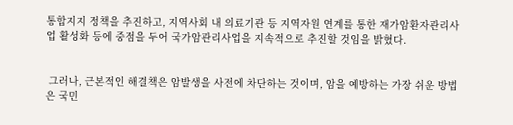통합지지 정책을 추진하고, 지역사회 내 의료기관 등 지역자원 연계를 통한 재가암환자관리사업 활성화 등에 중점을 두어 국가암관리사업을 지속적으로 추진할 것임을 밝혔다.


 그러나, 근본적인 해결책은 암발생을 사전에 차단하는 것이며, 암을 예방하는 가장 쉬운 방법은 국민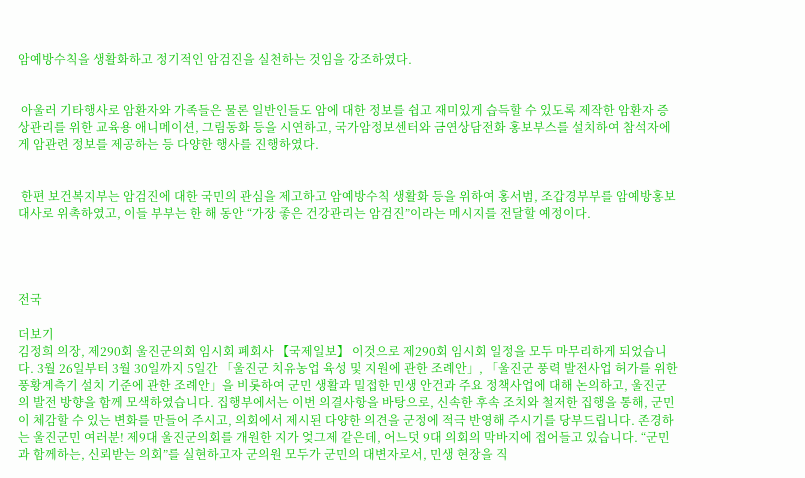암예방수칙을 생활화하고 정기적인 암검진을 실천하는 것임을 강조하였다.


 아울러 기타행사로 암환자와 가족들은 물론 일반인들도 암에 대한 정보를 쉽고 재미있게 습득할 수 있도록 제작한 암환자 증상관리를 위한 교육용 애니메이션, 그림동화 등을 시연하고, 국가암정보센터와 금연상담전화 홍보부스를 설치하여 참석자에게 암관련 정보를 제공하는 등 다양한 행사를 진행하였다.


 한편 보건복지부는 암검진에 대한 국민의 관심을 제고하고 암예방수칙 생활화 등을 위하여 홍서범, 조갑경부부를 암예방홍보대사로 위촉하였고, 이들 부부는 한 해 동안 “가장 좋은 건강관리는 암검진”이라는 메시지를 전달할 예정이다.




전국

더보기
김정희 의장, 제290회 울진군의회 임시회 폐회사 【국제일보】 이것으로 제290회 임시회 일정을 모두 마무리하게 되었습니다. 3월 26일부터 3월 30일까지 5일간 「울진군 치유농업 육성 및 지원에 관한 조례안」, 「울진군 풍력 발전사업 허가를 위한 풍황계측기 설치 기준에 관한 조례안」을 비롯하여 군민 생활과 밀접한 민생 안건과 주요 정책사업에 대해 논의하고, 울진군의 발전 방향을 함께 모색하였습니다. 집행부에서는 이번 의결사항을 바탕으로, 신속한 후속 조치와 철저한 집행을 통해, 군민이 체감할 수 있는 변화를 만들어 주시고, 의회에서 제시된 다양한 의견을 군정에 적극 반영해 주시기를 당부드립니다. 존경하는 울진군민 여러분! 제9대 울진군의회를 개원한 지가 엊그제 같은데, 어느덧 9대 의회의 막바지에 접어들고 있습니다. “군민과 함께하는, 신뢰받는 의회”를 실현하고자 군의원 모두가 군민의 대변자로서, 민생 현장을 직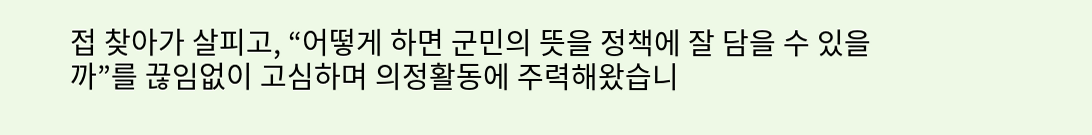접 찾아가 살피고, “어떻게 하면 군민의 뜻을 정책에 잘 담을 수 있을까”를 끊임없이 고심하며 의정활동에 주력해왔습니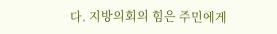다. 지방의회의 힘은 주민에게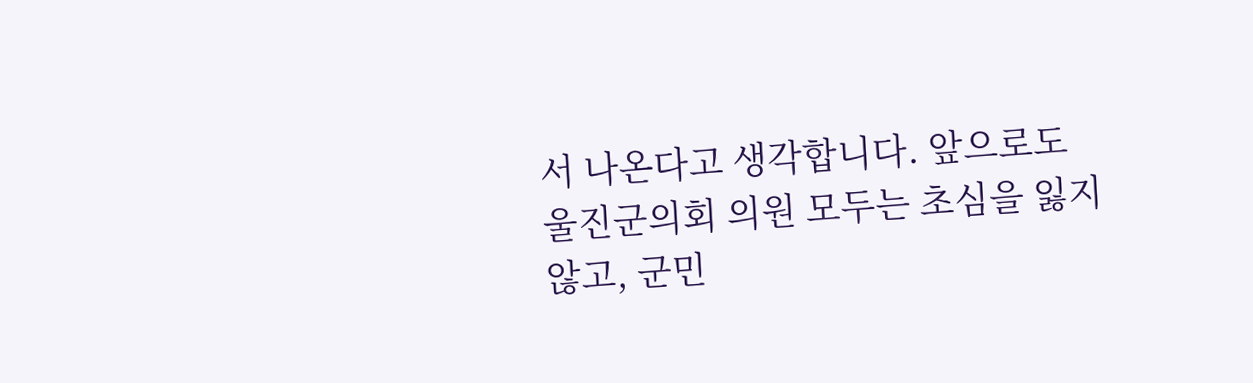서 나온다고 생각합니다. 앞으로도 울진군의회 의원 모두는 초심을 잃지 않고, 군민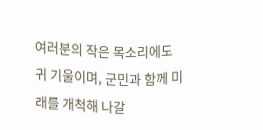여러분의 작은 목소리에도 귀 기울이며, 군민과 함께 미래를 개척해 나갈